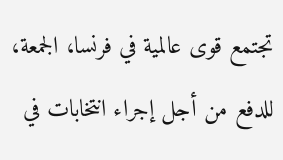تجتمع قوى عالمية في فرنسا، الجمعة، للدفع من أجل إجراء انتخابات في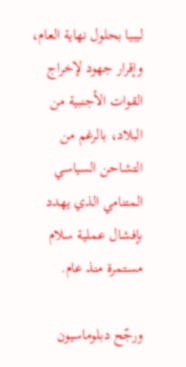ليبيا بحلول نهاية العام، وإقرار جهود لإخراج القوات الأجنبية من البلاد، بالرغم من التشاحن السياسي المتنامي الذي يهدد بإفشال عملية سلام مستمرة منذ عام.

ورجّح دبلوماسيون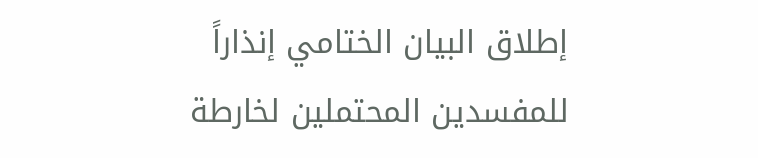إطلاق البيان الختامي إنذاراً للمفسدين المحتملين لخارطة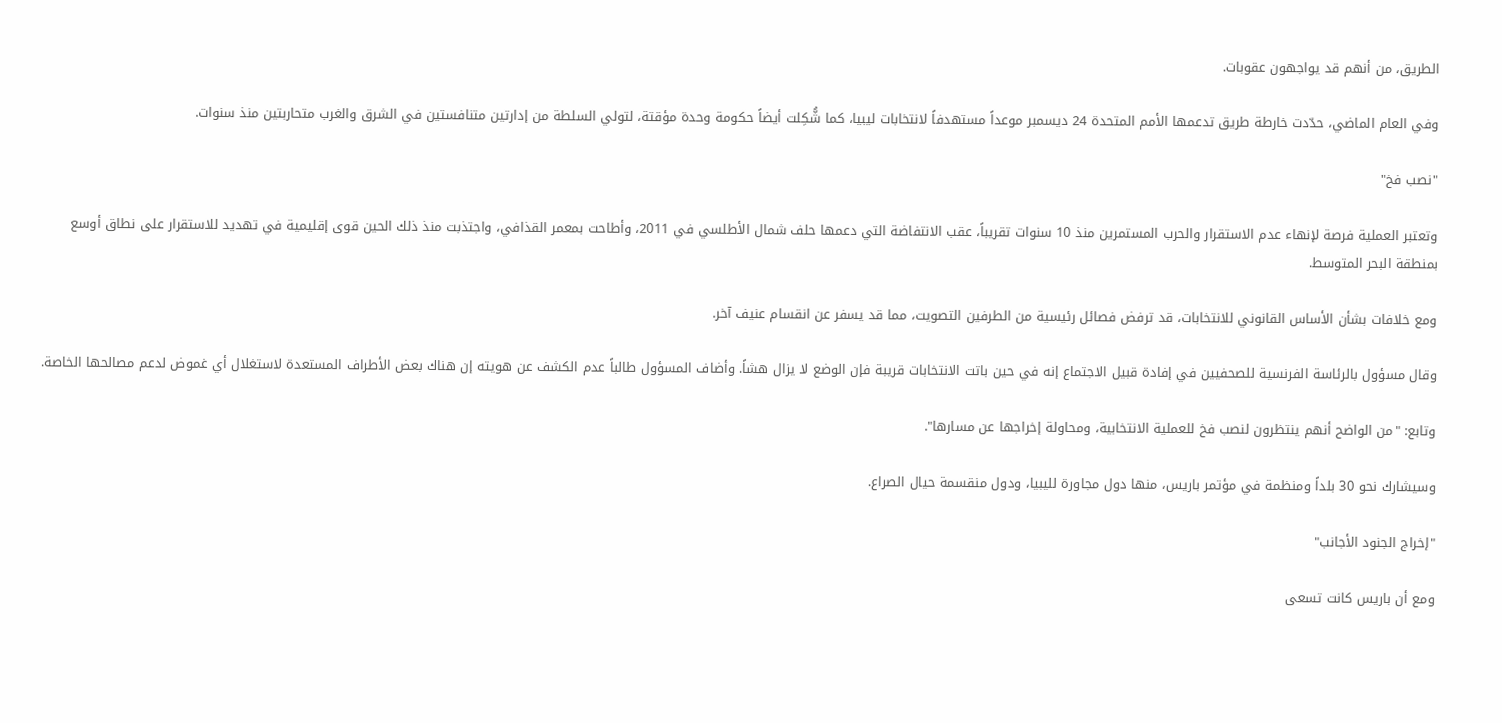الطريق، من أنهم قد يواجهون عقوبات.

وفي العام الماضي، حدّدت خارطة طريق تدعمها الأمم المتحدة 24 ديسمبر موعداً مستهدفاً لانتخابات ليبيا، كما شُّكِلت أيضاً حكومة وحدة مؤقتة، لتولي السلطة من إدارتين متنافستين في الشرق والغرب متحاربتين منذ سنوات.

"نصب فخ"

وتعتبر العملية فرصة لإنهاء عدم الاستقرار والحرب المستمرين منذ 10 سنوات تقريباً، عقب الانتفاضة التي دعمها حلف شمال الأطلسي في 2011، وأطاحت بمعمر القذافي، واجتذبت منذ ذلك الحين قوى إقليمية في تهديد للاستقرار على نطاق أوسع بمنطقة البحر المتوسط.

ومع خلافات بشأن الأساس القانوني للانتخابات، قد ترفض فصائل رئيسية من الطرفين التصويت، مما قد يسفر عن انقسام عنيف آخر.

وقال مسؤول بالرئاسة الفرنسية للصحفيين في إفادة قبيل الاجتماع إنه في حين باتت الانتخابات قريبة فإن الوضع لا يزال هشاً. وأضاف المسؤول طالباً عدم الكشف عن هويته إن هناك بعض الأطراف المستعدة لاستغلال أي غموض لدعم مصالحها الخاصة.

وتابع: "من الواضح أنهم ينتظرون لنصب فخ للعملية الانتخابية، ومحاولة إخراجها عن مسارها".

وسيشارك نحو 30 بلداً ومنظمة في مؤتمر باريس، منها دول مجاورة لليبيا، ودول منقسمة حيال الصراع.

"إخراج الجنود الأجانب"

ومع أن باريس كانت تسعى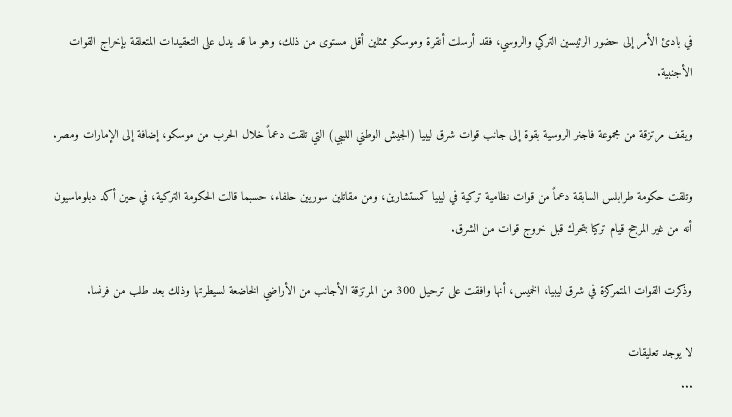في بادئ الأمر إلى حضور الرئيسين التركي والروسي، فقد أرسلت أنقرة وموسكو ممثلين أقل مستوى من ذلك، وهو ما قد يدل على التعقيدات المتعلقة بإخراج القوات الأجنبية.

ويقف مرتزقة من مجموعة فاجنر الروسية بقوة إلى جانب قوات شرق ليبيا (الجيش الوطني الليبي) التي تلقت دعماً خلال الحرب من موسكو، إضافة إلى الإمارات ومصر.

وتلقت حكومة طرابلس السابقة دعماً من قوات نظامية تركية في ليبيا كمستشارين، ومن مقاتلين سوريين حلفاء، حسبما قالت الحكومة التركية، في حين أكد دبلوماسيون أنه من غير المرجح قيام تركيا بتحرك قبل خروج قوات من الشرق.

وذكرت القوات المتمركزة في شرق ليبيا، الخميس، أنها وافقت على ترحيل 300 من المرتزقة الأجانب من الأراضي الخاضعة لسيطرتها وذلك بعد طلب من فرنسا.

لا يوجد تعليقات
...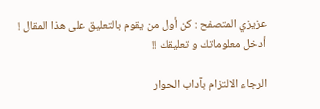عزيزي المتصفح : كن أول من يقوم بالتعليق على هذا المقال ! أدخل معلوماتك و تعليقك !!

الرجاء الالتزام بآداب الحوار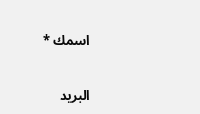اسمك *

البريد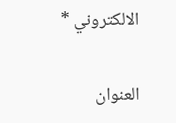الالكتروني *

العنوان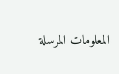المعلومات المرسلة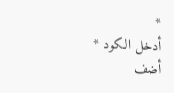*
أدخل الكود *
أضف